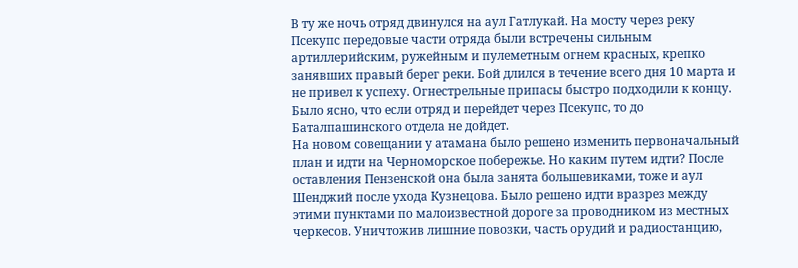В ту же ночь отряд двинулся на аул Гатлукай. На мосту через реку Псекупс передовые части отряда были встречены сильным артиллерийским, ружейным и пулеметным огнем красных, крепко занявших правый берег реки. Бой длился в течение всего дня 10 марта и не привел к успеху. Огнестрельные припасы быстро подходили к концу. Было ясно, что если отряд и перейдет через Псекупс, то до Баталпашинского отдела не дойдет.
На новом совещании у атамана было решено изменить первоначальный план и идти на Черноморское побережье. Но каким путем идти? После оставления Пензенской она была занята большевиками, тоже и аул Шенджий после ухода Кузнецова. Было решено идти вразрез между этими пунктами по малоизвестной дороге за проводником из местных черкесов. Уничтожив лишние повозки, часть орудий и радиостанцию,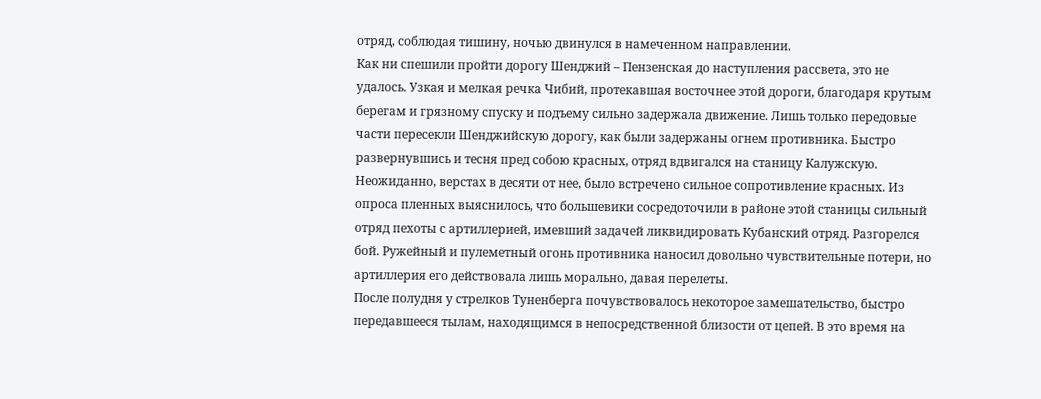отряд, соблюдая тишину, ночью двинулся в намеченном направлении.
Как ни спешили пройти дорогу Шенджий – Пензенская до наступления рассвета, это не удалось. Узкая и мелкая речка Чибий, протекавшая восточнее этой дороги, благодаря крутым берегам и грязному спуску и подъему сильно задержала движение. Лишь только передовые части пересекли Шенджийскую дорогу, как были задержаны огнем противника. Быстро развернувшись и тесня пред собою красных, отряд вдвигался на станицу Калужскую. Неожиданно, верстах в десяти от нее, было встречено сильное сопротивление красных. Из опроса пленных выяснилось, что большевики сосредоточили в районе этой станицы сильный отряд пехоты с артиллерией, имевший задачей ликвидировать Кубанский отряд. Разгорелся бой. Ружейный и пулеметный огонь противника наносил довольно чувствительные потери, но артиллерия его действовала лишь морально, давая перелеты.
После полудня у стрелков Туненберга почувствовалось некоторое замешательство, быстро передавшееся тылам, находящимся в непосредственной близости от цепей. В это время на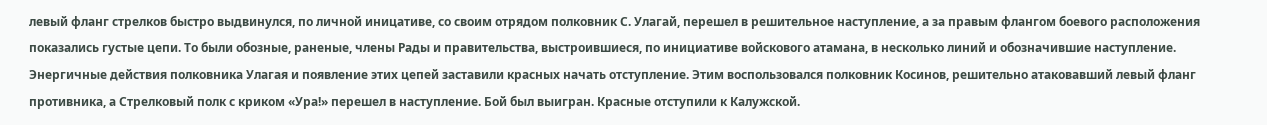левый фланг стрелков быстро выдвинулся, по личной иницативе, со своим отрядом полковник С. Улагай, перешел в решительное наступление, а за правым флангом боевого расположения показались густые цепи. То были обозные, раненые, члены Рады и правительства, выстроившиеся, по инициативе войскового атамана, в несколько линий и обозначившие наступление.
Энергичные действия полковника Улагая и появление этих цепей заставили красных начать отступление. Этим воспользовался полковник Косинов, решительно атаковавший левый фланг противника, а Стрелковый полк с криком «Ура!» перешел в наступление. Бой был выигран. Красные отступили к Калужской.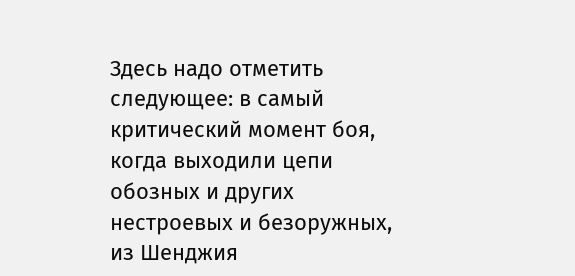Здесь надо отметить следующее: в самый критический момент боя, когда выходили цепи обозных и других нестроевых и безоружных, из Шенджия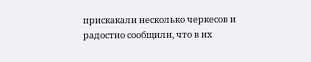прискакали несколько черкесов и радостно сообщили, что в их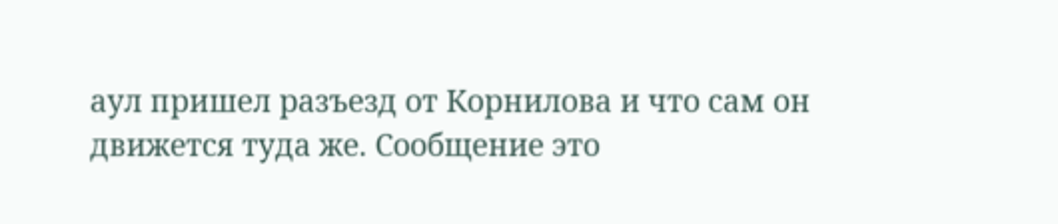аул пришел разъезд от Корнилова и что сам он движется туда же. Сообщение это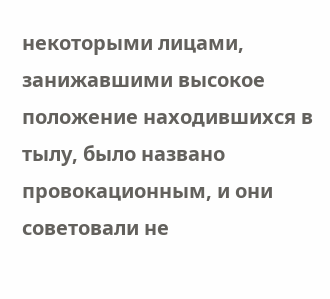некоторыми лицами, занижавшими высокое положение находившихся в тылу, было названо провокационным, и они советовали не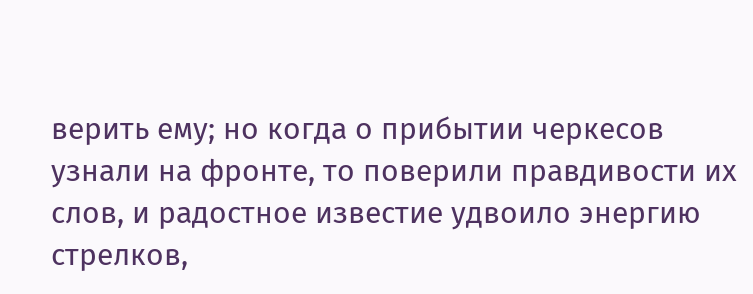верить ему; но когда о прибытии черкесов узнали на фронте, то поверили правдивости их слов, и радостное известие удвоило энергию стрелков,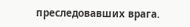преследовавших врага.